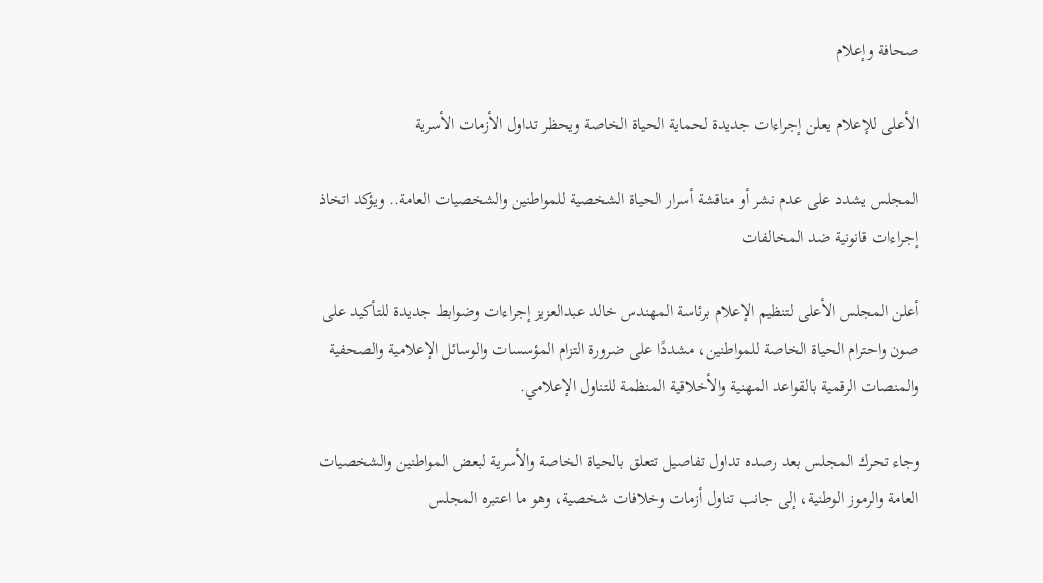صحافة وإعلام

الأعلى للإعلام يعلن إجراءات جديدة لحماية الحياة الخاصة ويحظر تداول الأزمات الأسرية

المجلس يشدد على عدم نشر أو مناقشة أسرار الحياة الشخصية للمواطنين والشخصيات العامة.. ويؤكد اتخاذ إجراءات قانونية ضد المخالفات

أعلن المجلس الأعلى لتنظيم الإعلام برئاسة المهندس خالد عبدالعزيز إجراءات وضوابط جديدة للتأكيد على صون واحترام الحياة الخاصة للمواطنين، مشددًا على ضرورة التزام المؤسسات والوسائل الإعلامية والصحفية والمنصات الرقمية بالقواعد المهنية والأخلاقية المنظمة للتناول الإعلامي.

وجاء تحرك المجلس بعد رصده تداول تفاصيل تتعلق بالحياة الخاصة والأسرية لبعض المواطنين والشخصيات العامة والرموز الوطنية، إلى جانب تناول أزمات وخلافات شخصية، وهو ما اعتبره المجلس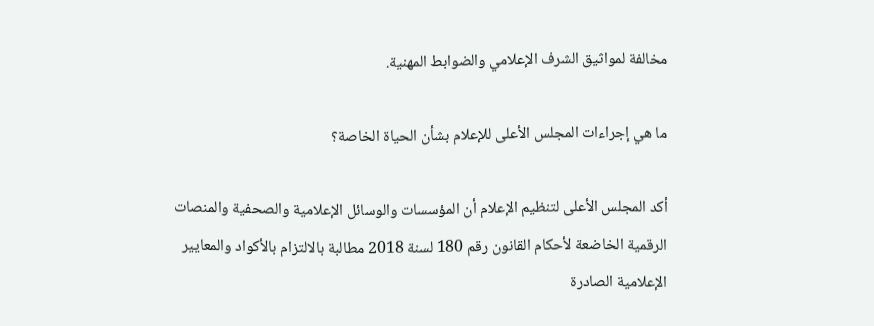مخالفة لمواثيق الشرف الإعلامي والضوابط المهنية.

ما هي إجراءات المجلس الأعلى للإعلام بشأن الحياة الخاصة؟

أكد المجلس الأعلى لتنظيم الإعلام أن المؤسسات والوسائل الإعلامية والصحفية والمنصات الرقمية الخاضعة لأحكام القانون رقم 180 لسنة 2018 مطالبة بالالتزام بالأكواد والمعايير الإعلامية الصادرة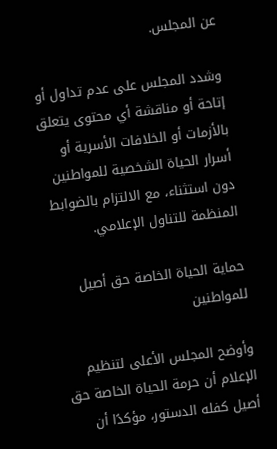عن المجلس.

وشدد المجلس على عدم تداول أو إتاحة أو مناقشة أي محتوى يتعلق بالأزمات أو الخلافات الأسرية أو أسرار الحياة الشخصية للمواطنين دون استثناء، مع الالتزام بالضوابط المنظمة للتناول الإعلامي.

حماية الحياة الخاصة حق أصيل للمواطنين

وأوضح المجلس الأعلى لتنظيم الإعلام أن حرمة الحياة الخاصة حق أصيل كفله الدستور، مؤكدًا أن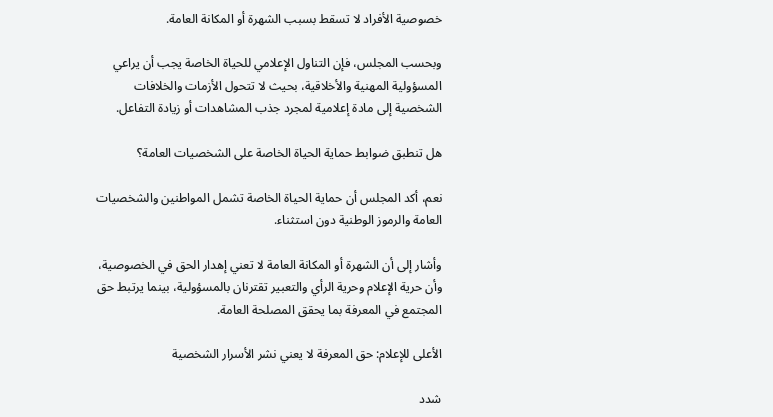خصوصية الأفراد لا تسقط بسبب الشهرة أو المكانة العامة.

وبحسب المجلس، فإن التناول الإعلامي للحياة الخاصة يجب أن يراعي المسؤولية المهنية والأخلاقية، بحيث لا تتحول الأزمات والخلافات الشخصية إلى مادة إعلامية لمجرد جذب المشاهدات أو زيادة التفاعل.

هل تنطبق ضوابط حماية الحياة الخاصة على الشخصيات العامة؟

نعم، أكد المجلس أن حماية الحياة الخاصة تشمل المواطنين والشخصيات العامة والرموز الوطنية دون استثناء.

وأشار إلى أن الشهرة أو المكانة العامة لا تعني إهدار الحق في الخصوصية، وأن حرية الإعلام وحرية الرأي والتعبير تقترنان بالمسؤولية، بينما يرتبط حق المجتمع في المعرفة بما يحقق المصلحة العامة.

الأعلى للإعلام: حق المعرفة لا يعني نشر الأسرار الشخصية

شدد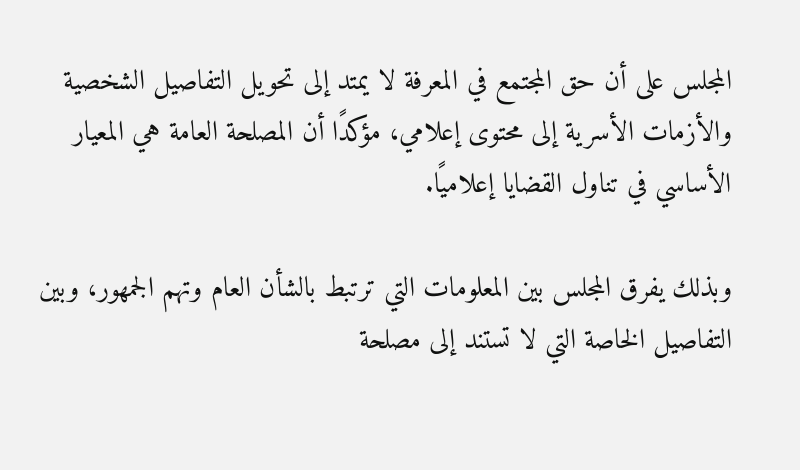المجلس على أن حق المجتمع في المعرفة لا يمتد إلى تحويل التفاصيل الشخصية والأزمات الأسرية إلى محتوى إعلامي، مؤكدًا أن المصلحة العامة هي المعيار الأساسي في تناول القضايا إعلاميًا.

وبذلك يفرق المجلس بين المعلومات التي ترتبط بالشأن العام وتهم الجمهور، وبين التفاصيل الخاصة التي لا تستند إلى مصلحة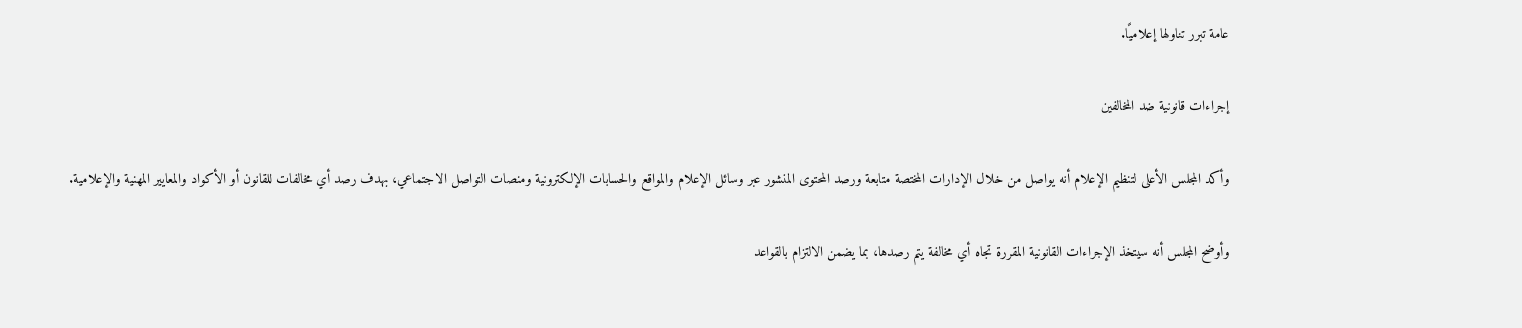عامة تبرر تناولها إعلاميًا.

إجراءات قانونية ضد المخالفين

وأكد المجلس الأعلى لتنظيم الإعلام أنه يواصل من خلال الإدارات المختصة متابعة ورصد المحتوى المنشور عبر وسائل الإعلام والمواقع والحسابات الإلكترونية ومنصات التواصل الاجتماعي، بهدف رصد أي مخالفات للقانون أو الأكواد والمعايير المهنية والإعلامية.

وأوضح المجلس أنه سيتخذ الإجراءات القانونية المقررة تجاه أي مخالفة يتم رصدها، بما يضمن الالتزام بالقواعد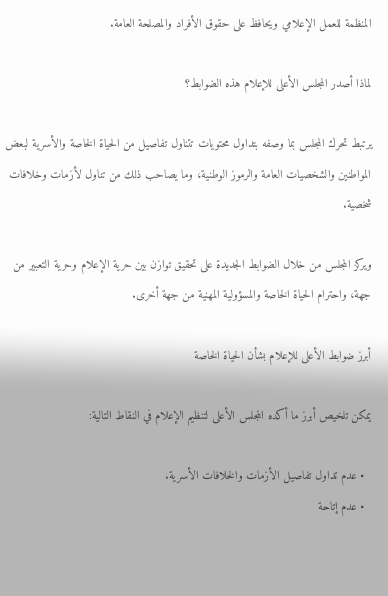المنظمة للعمل الإعلامي ويحافظ على حقوق الأفراد والمصلحة العامة.

لماذا أصدر المجلس الأعلى للإعلام هذه الضوابط؟

يرتبط تحرك المجلس بما وصفه بتداول محتويات تتناول تفاصيل من الحياة الخاصة والأسرية لبعض المواطنين والشخصيات العامة والرموز الوطنية، وما يصاحب ذلك من تناول لأزمات وخلافات شخصية.

ويركز المجلس من خلال الضوابط الجديدة على تحقيق توازن بين حرية الإعلام وحرية التعبير من جهة، واحترام الحياة الخاصة والمسؤولية المهنية من جهة أخرى.

أبرز ضوابط الأعلى للإعلام بشأن الحياة الخاصة

يمكن تلخيص أبرز ما أكده المجلس الأعلى لتنظيم الإعلام في النقاط التالية:

  • عدم تداول تفاصيل الأزمات والخلافات الأسرية.
  • عدم إتاحة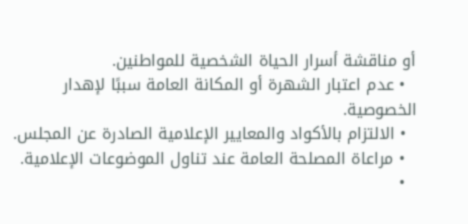أو مناقشة أسرار الحياة الشخصية للمواطنين.
  • عدم اعتبار الشهرة أو المكانة العامة سببًا لإهدار الخصوصية.
  • الالتزام بالأكواد والمعايير الإعلامية الصادرة عن المجلس.
  • مراعاة المصلحة العامة عند تناول الموضوعات الإعلامية.
  •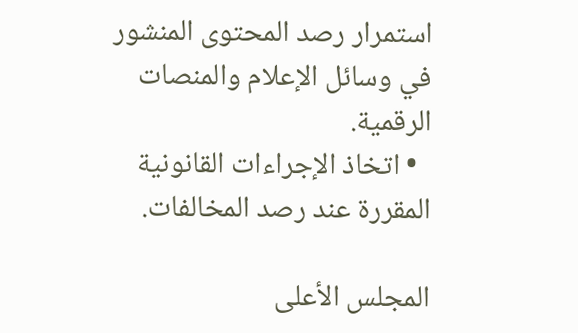استمرار رصد المحتوى المنشور في وسائل الإعلام والمنصات الرقمية.
  • اتخاذ الإجراءات القانونية المقررة عند رصد المخالفات.

المجلس الأعلى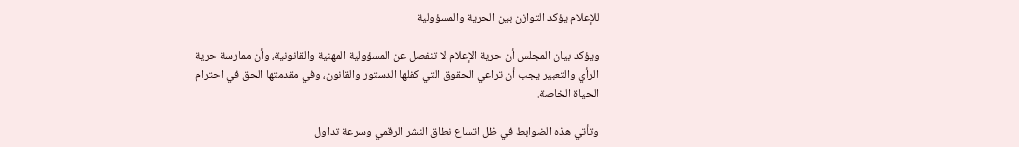للإعلام يؤكد التوازن بين الحرية والمسؤولية

ويؤكد بيان المجلس أن حرية الإعلام لا تنفصل عن المسؤولية المهنية والقانونية، وأن ممارسة حرية الرأي والتعبير يجب أن تراعي الحقوق التي كفلها الدستور والقانون، وفي مقدمتها الحق في احترام الحياة الخاصة.

وتأتي هذه الضوابط في ظل اتساع نطاق النشر الرقمي وسرعة تداول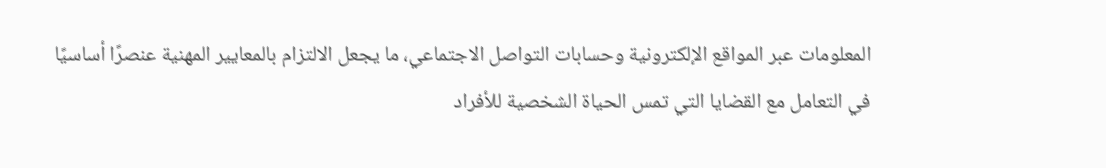المعلومات عبر المواقع الإلكترونية وحسابات التواصل الاجتماعي، ما يجعل الالتزام بالمعايير المهنية عنصرًا أساسيًا في التعامل مع القضايا التي تمس الحياة الشخصية للأفراد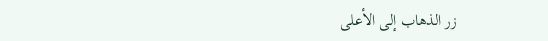زر الذهاب إلى الأعلى